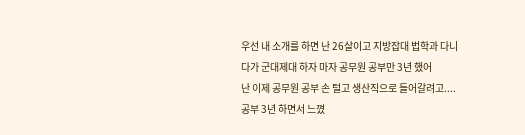우선 내 소개를 하면 난 26살이고 지방잡대 법학과 다니다가 군대제대 하자 마자 공무원 공부만 3년 했어
난 이제 공무원 공부 손 털고 생산직으로 들어갈려고....
공부 3년 하면서 느꼈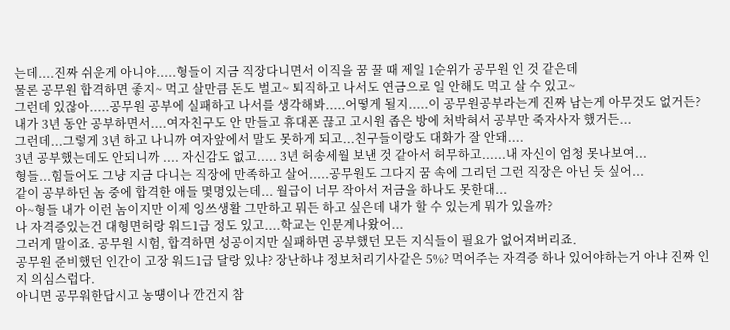는데....진짜 쉬운게 아니야.....형들이 지금 직장다니면서 이직을 꿈 꿀 때 제일 1순위가 공무원 인 것 같은데
물론 공무원 합격하면 좋지~ 먹고 살만큼 돈도 벌고~ 퇴직하고 나서도 연금으로 일 안해도 먹고 살 수 있고~
그런데 있잖아.....공무원 공부에 실패하고 나서를 생각해봐.....어떻게 될지.....이 공무원공부라는게 진짜 남는게 아무것도 없거든?
내가 3년 동안 공부하면서....여자친구도 안 만들고 휴대폰 끊고 고시원 좁은 방에 처박혀서 공부만 죽자사자 했거든...
그런데...그렇게 3년 하고 나니까 여자앞에서 말도 못하게 되고...친구들이랑도 대화가 잘 안돼....
3년 공부했는데도 안되니까 .... 자신감도 없고..... 3년 허송세월 보낸 것 같아서 허무하고......내 자신이 엄청 못나보여...
형들...힘들어도 그냥 지금 다니는 직장에 만족하고 살어.....공무원도 그다지 꿈 속에 그리던 그런 직장은 아닌 듯 싶어...
같이 공부하던 놈 중에 합격한 애들 몇명있는데... 월급이 너무 작아서 저금을 하나도 못한대...
아~형들 내가 이런 놈이지만 이제 잉쓰생활 그만하고 뭐든 하고 싶은데 내가 할 수 있는게 뭐가 있을까?
나 자격증있는건 대형면허랑 워드1급 정도 있고....학교는 인문계나왔어...
그러게 말이죠. 공무원 시험, 합격하면 성공이지만 실패하면 공부했던 모든 지식들이 필요가 없어져버리죠.
공무원 준비했던 인간이 고장 워드1급 달랑 있냐? 장난하냐 정보처리기사같은 5%? 먹어주는 자격증 하나 있어야하는거 아냐 진짜 인지 의심스럽다.
아니면 공무워한답시고 농떙이나 깐건지 참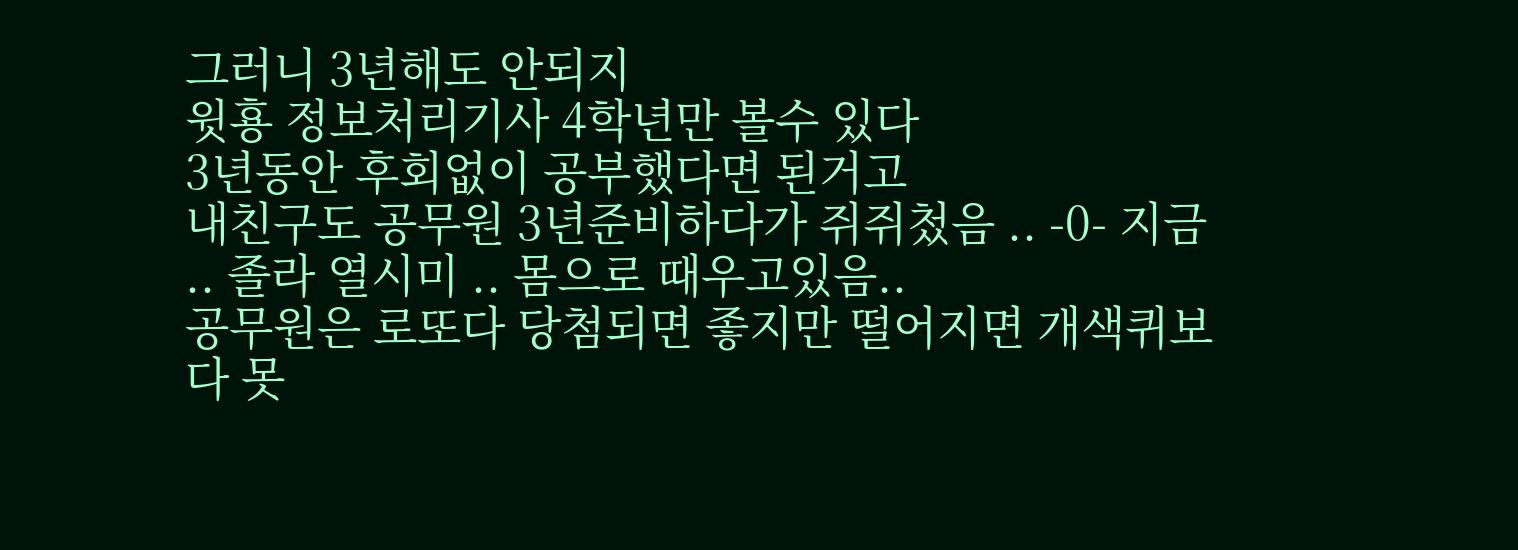그러니 3년해도 안되지
윗횽 정보처리기사 4학년만 볼수 있다
3년동안 후회없이 공부했다면 된거고
내친구도 공무원 3년준비하다가 쥐쥐첬음 .. -0- 지금 .. 졸라 열시미 .. 몸으로 때우고있음..
공무원은 로또다 당첨되면 좋지만 떨어지면 개색퀴보다 못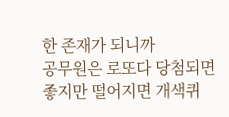한 존재가 되니까
공무원은 로또다 당첨되면 좋지만 떨어지면 개색퀴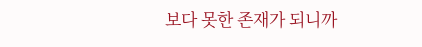보다 못한 존재가 되니까